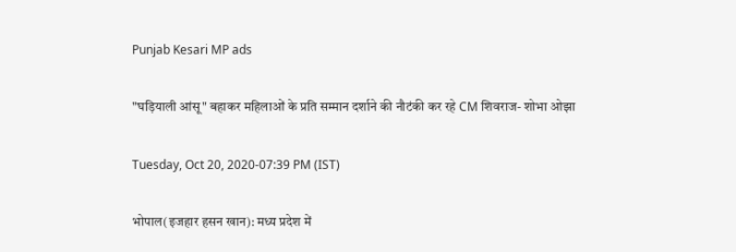Punjab Kesari MP ads

"घड़ियाली आंसू" बहाकर महिलाओं के प्रति सम्मान दर्शाने की नौटंकी कर रहे CM शिवराज- शोभा ओझा

Tuesday, Oct 20, 2020-07:39 PM (IST)

भोपाल(इजहार हसन खान): मध्य प्रदेश में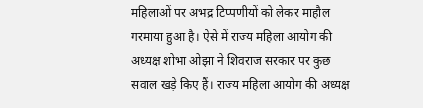महिलाओं पर अभद्र टिप्पणीयों को लेकर माहौल गरमाया हुआ है। ऐसे में राज्य महिला आयोग की अध्यक्ष शोभा ओझा ने शिवराज सरकार पर कुछ सवाल खड़े किए हैं। राज्य महिला आयोग की अध्यक्ष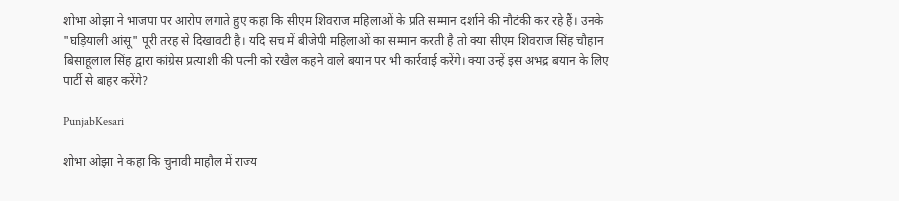शोभा ओझा ने भाजपा पर आरोप लगाते हुए कहा कि सीएम शिवराज महिलाओं के प्रति सम्मान दर्शाने की नौटंकी कर रहे हैं। उनके "घड़ियाली आंसू" पूरी तरह से दिखावटी है। यदि सच में बीजेपी महिलाओं का सम्मान करती है तो क्या सीएम शिवराज सिंह चौहान बिसाहूलाल सिंह द्वारा कांग्रेस प्रत्याशी की पत्नी को रखैल कहने वाले बयान पर भी कार्रवाई करेंगे। क्या उन्हें इस अभद्र बयान के लिए पार्टी से बाहर करेंगे?

PunjabKesari

शोभा ओझा ने कहा कि चुनावी माहौल में राज्य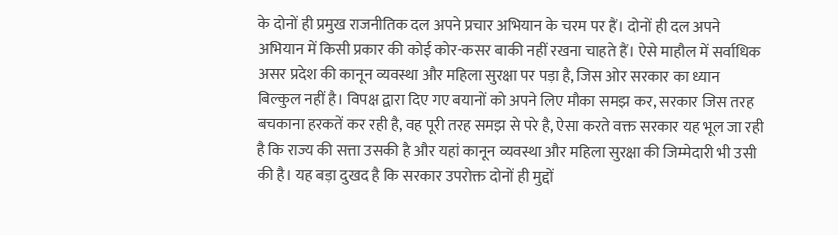के दोनों ही प्रमुख राजनीतिक दल अपने प्रचार अभियान के चरम पर हैं। दोनों ही दल अपने अभियान में किसी प्रकार की कोई कोर-कसर बाकी नहीं रखना चाहते हैं। ऐसे माहौल में सर्वाधिक असर प्रदेश की कानून व्यवस्था और महिला सुरक्षा पर पड़ा है, जिस ओर सरकार का ध्यान बिल्कुल नहीं है। विपक्ष द्वारा दिए गए बयानों को अपने लिए मौका समझ कर, सरकार जिस तरह बचकाना हरकतें कर रही है, वह पूरी तरह समझ से परे है, ऐसा करते वक्त सरकार यह भूल जा रही है कि राज्य की सत्ता उसकी है और यहां कानून व्यवस्था और महिला सुरक्षा की जिम्मेदारी भी उसी की है। यह बड़ा दुखद है कि सरकार उपरोक्त दोनों ही मुद्दों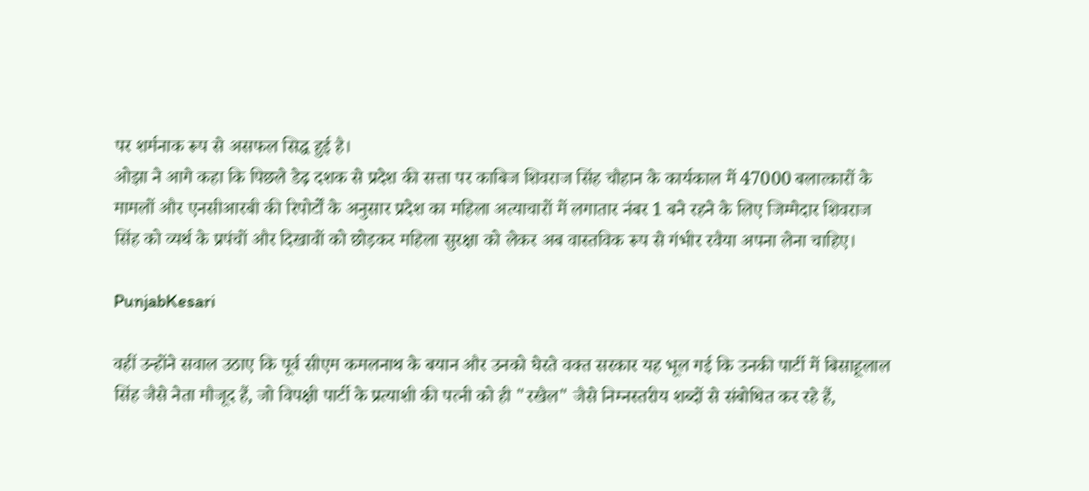पर शर्मनाक रूप से असफल सिद्ध हुई है।
ओझा ने आगे कहा कि पिछले डेढ़ दशक से प्रदेश की सत्ता पर काबिज शिवराज सिंह चौहान के कार्यकाल में 47000 बलात्कारों के मामलों और एनसीआरबी की रिपोर्टों के अनुसार प्रदेश का महिला अत्याचारों में लगातार नंबर 1 बने रहने के लिए जिम्मेदार शिवराज सिंह को व्यर्थ के प्रपंचों और दिखावों को छोड़कर महिला सुरक्षा को लेकर अब वास्तविक रूप से गंभीर रवैया अपना लेना चाहिए।

PunjabKesari

वहीं उन्होंने सवाल उठाए कि पूर्व सीएम कमलनाथ के बयान और उनको घेरते वक्त सरकार यह भूल गई कि उनकी पार्टी में बिसाहूलाल सिंह जैसे नेता मौजूद हैं, जो विपक्षी पार्टी के प्रत्याशी की पत्नी को ही "रखैल" जैसे निम्नस्तरीय शब्दों से संबोधित कर रहे हैं,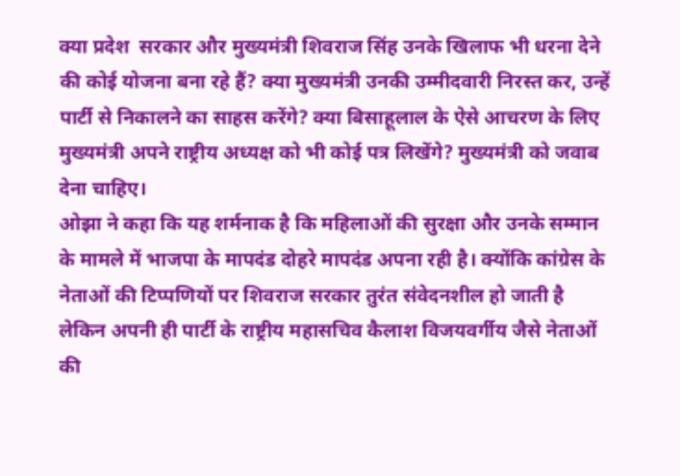क्या प्रदेश  सरकार और मुख्यमंत्री शिवराज सिंह उनके खिलाफ भी धरना देने की कोई योजना बना रहे हैं? क्या मुख्यमंत्री उनकी उम्मीदवारी निरस्त कर, उन्हें पार्टी से निकालने का साहस करेंगे? क्या बिसाहूलाल के ऐसे आचरण के लिए मुख्यमंत्री अपने राष्ट्रीय अध्यक्ष को भी कोई पत्र लिखेंगे? मुख्यमंत्री को जवाब देना चाहिए।
ओझा ने कहा कि यह शर्मनाक है कि महिलाओं की सुरक्षा और उनके सम्मान के मामले में भाजपा के मापदंड दोहरे मापदंड अपना रही है। क्योंकि कांग्रेस के नेताओं की टिप्पणियों पर शिवराज सरकार तुरंत संवेदनशील हो जाती है लेकिन अपनी ही पार्टी के राष्ट्रीय महासचिव कैलाश विजयवर्गीय जैसे नेताओं की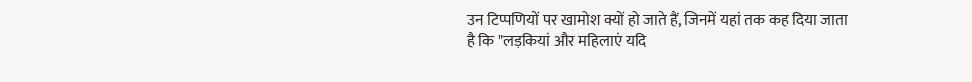उन टिप्पणियों पर खामोश क्यों हो जाते हैं, जिनमें यहां तक कह दिया जाता है कि "लड़कियां और महिलाएं यदि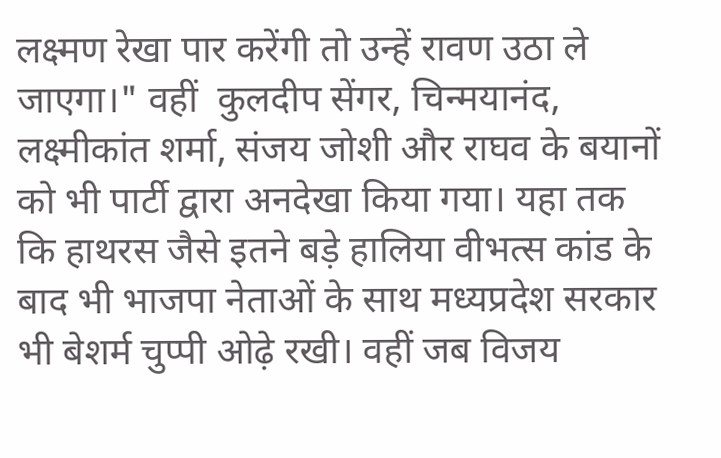लक्ष्मण रेखा पार करेंगी तो उन्हें रावण उठा ले जाएगा।" वहीं  कुलदीप सेंगर, चिन्मयानंद, लक्ष्मीकांत शर्मा, संजय जोशी और राघव के बयानों को भी पार्टी द्वारा अनदेखा किया गया। यहा तक कि हाथरस जैसे इतने बड़े हालिया वीभत्स कांड के बाद भी भाजपा नेताओं के साथ मध्यप्रदेश सरकार भी बेशर्म चुप्पी ओढ़े रखी। वहीं जब विजय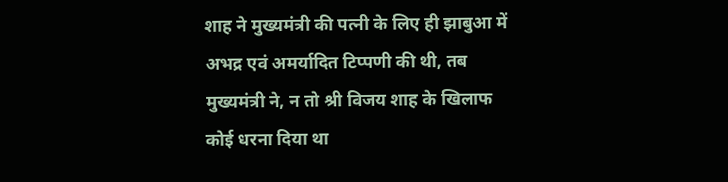शाह ने मुख्यमंत्री की पत्नी के लिए ही झाबुआ में अभद्र एवं अमर्यादित टिप्पणी की थी, तब मुख्यमंत्री ने, न तो श्री विजय शाह के खिलाफ कोई धरना दिया था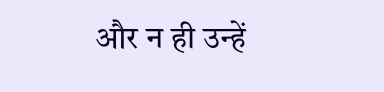और न ही उन्हें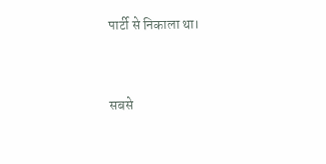पार्टी से निकाला था।


सबसे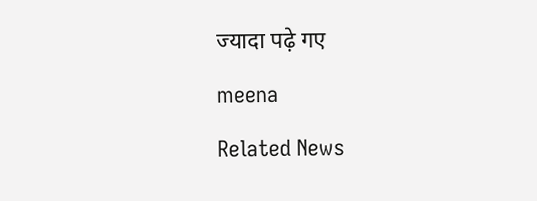ज्यादा पढ़े गए

meena

Related News